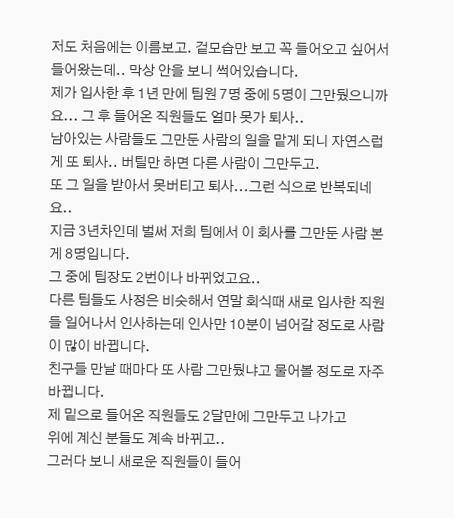저도 처음에는 이름보고. 겉모습만 보고 꼭 들어오고 싶어서 들어왔는데.. 막상 안을 보니 썩어있습니다.
제가 입사한 후 1년 만에 팀원 7명 중에 5명이 그만뒀으니까요... 그 후 들어온 직원들도 얼마 못가 퇴사..
남아있는 사람들도 그만둔 사람의 일을 맡게 되니 자연스럽게 또 퇴사.. 버틸만 하면 다른 사람이 그만두고.
또 그 일을 받아서 못버티고 퇴사...그런 식으로 반복되네요..
지금 3년차인데 벌써 저희 팀에서 이 회사를 그만둔 사람 본게 8명입니다.
그 중에 팀장도 2번이나 바뀌었고요..
다른 팀들도 사정은 비슷해서 연말 회식때 새로 입사한 직원들 일어나서 인사하는데 인사만 10분이 넘어갈 정도로 사람이 많이 바뀝니다.
친구들 만날 때마다 또 사람 그만뒀냐고 물어볼 정도로 자주 바뀝니다.
제 밑으로 들어온 직원들도 2달만에 그만두고 나가고
위에 계신 분들도 계속 바뀌고..
그러다 보니 새로운 직원들이 들어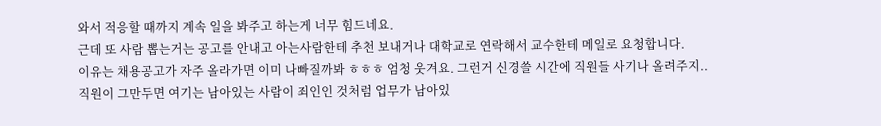와서 적응할 때까지 계속 일을 봐주고 하는게 너무 힘드네요.
근데 또 사람 뽑는거는 공고를 안내고 아는사람한테 추천 보내거나 대학교로 연락해서 교수한테 메일로 요청합니다.
이유는 채용공고가 자주 올라가면 이미 나빠질까봐 ㅎㅎㅎ 엄청 웃겨요. 그런거 신경쓸 시간에 직원들 사기나 올려주지..
직원이 그만두면 여기는 남아있는 사람이 죄인인 것처럼 업무가 남아있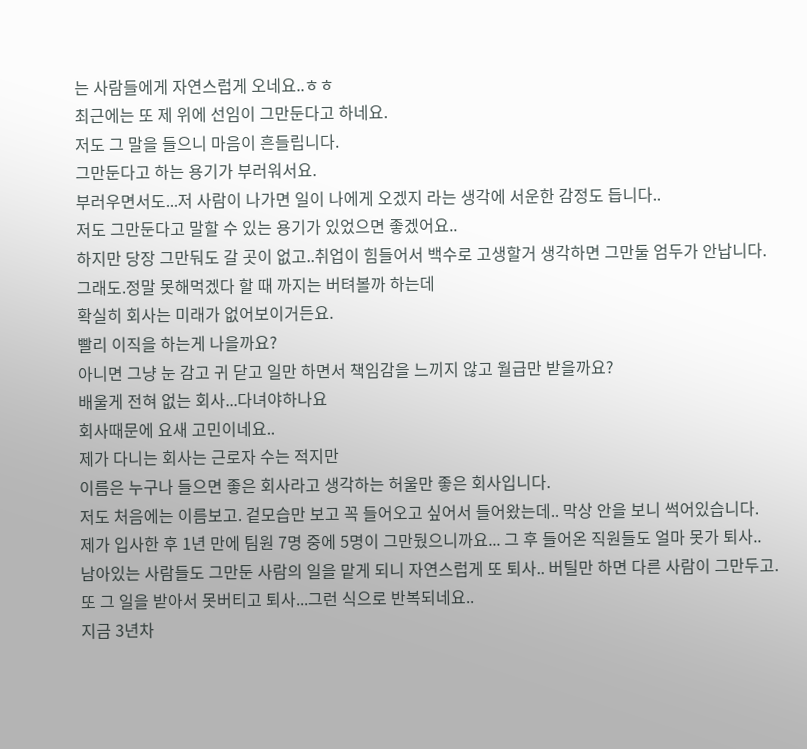는 사람들에게 자연스럽게 오네요..ㅎㅎ
최근에는 또 제 위에 선임이 그만둔다고 하네요.
저도 그 말을 들으니 마음이 흔들립니다.
그만둔다고 하는 용기가 부러워서요.
부러우면서도...저 사람이 나가면 일이 나에게 오겠지 라는 생각에 서운한 감정도 듭니다..
저도 그만둔다고 말할 수 있는 용기가 있었으면 좋겠어요..
하지만 당장 그만둬도 갈 곳이 없고..취업이 힘들어서 백수로 고생할거 생각하면 그만둘 엄두가 안납니다.
그래도.정말 못해먹겠다 할 때 까지는 버텨볼까 하는데
확실히 회사는 미래가 없어보이거든요.
빨리 이직을 하는게 나을까요?
아니면 그냥 눈 감고 귀 닫고 일만 하면서 책임감을 느끼지 않고 월급만 받을까요?
배울게 전혀 없는 회사...다녀야하나요
회사때문에 요새 고민이네요..
제가 다니는 회사는 근로자 수는 적지만
이름은 누구나 들으면 좋은 회사라고 생각하는 허울만 좋은 회사입니다.
저도 처음에는 이름보고. 겉모습만 보고 꼭 들어오고 싶어서 들어왔는데.. 막상 안을 보니 썩어있습니다.
제가 입사한 후 1년 만에 팀원 7명 중에 5명이 그만뒀으니까요... 그 후 들어온 직원들도 얼마 못가 퇴사..
남아있는 사람들도 그만둔 사람의 일을 맡게 되니 자연스럽게 또 퇴사.. 버틸만 하면 다른 사람이 그만두고.
또 그 일을 받아서 못버티고 퇴사...그런 식으로 반복되네요..
지금 3년차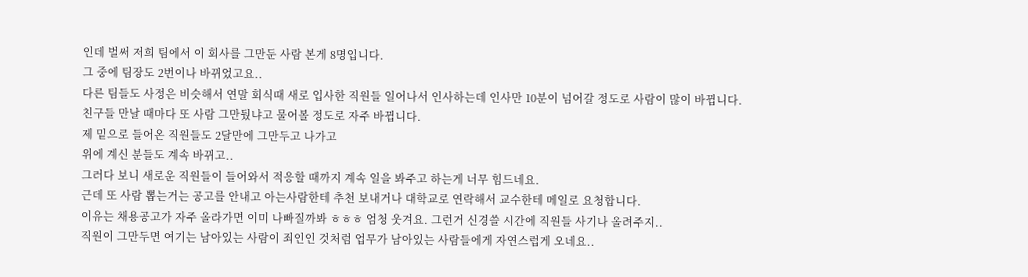인데 벌써 저희 팀에서 이 회사를 그만둔 사람 본게 8명입니다.
그 중에 팀장도 2번이나 바뀌었고요..
다른 팀들도 사정은 비슷해서 연말 회식때 새로 입사한 직원들 일어나서 인사하는데 인사만 10분이 넘어갈 정도로 사람이 많이 바뀝니다.
친구들 만날 때마다 또 사람 그만뒀냐고 물어볼 정도로 자주 바뀝니다.
제 밑으로 들어온 직원들도 2달만에 그만두고 나가고
위에 계신 분들도 계속 바뀌고..
그러다 보니 새로운 직원들이 들어와서 적응할 때까지 계속 일을 봐주고 하는게 너무 힘드네요.
근데 또 사람 뽑는거는 공고를 안내고 아는사람한테 추천 보내거나 대학교로 연락해서 교수한테 메일로 요청합니다.
이유는 채용공고가 자주 올라가면 이미 나빠질까봐 ㅎㅎㅎ 엄청 웃겨요. 그런거 신경쓸 시간에 직원들 사기나 올려주지..
직원이 그만두면 여기는 남아있는 사람이 죄인인 것처럼 업무가 남아있는 사람들에게 자연스럽게 오네요..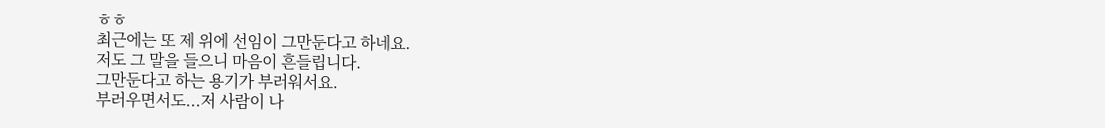ㅎㅎ
최근에는 또 제 위에 선임이 그만둔다고 하네요.
저도 그 말을 들으니 마음이 흔들립니다.
그만둔다고 하는 용기가 부러워서요.
부러우면서도...저 사람이 나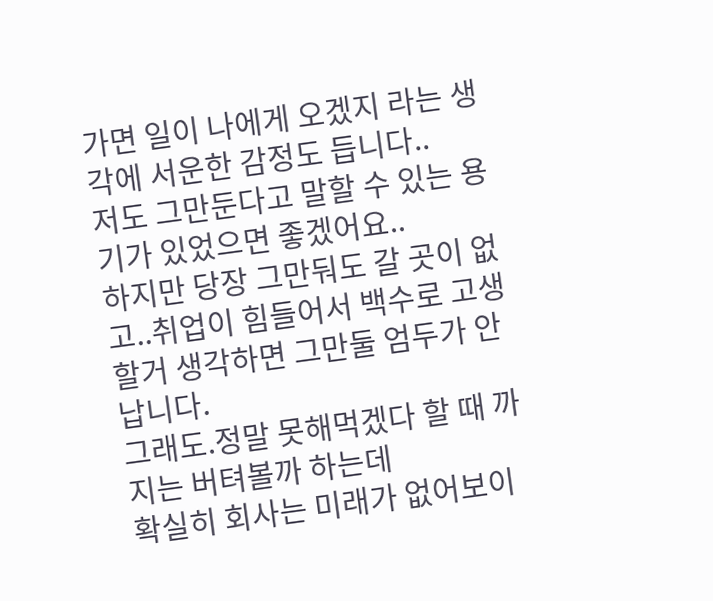가면 일이 나에게 오겠지 라는 생각에 서운한 감정도 듭니다..
저도 그만둔다고 말할 수 있는 용기가 있었으면 좋겠어요..
하지만 당장 그만둬도 갈 곳이 없고..취업이 힘들어서 백수로 고생할거 생각하면 그만둘 엄두가 안납니다.
그래도.정말 못해먹겠다 할 때 까지는 버텨볼까 하는데
확실히 회사는 미래가 없어보이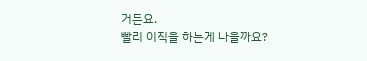거든요.
빨리 이직을 하는게 나을까요?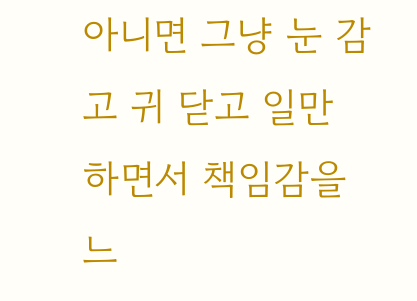아니면 그냥 눈 감고 귀 닫고 일만 하면서 책임감을 느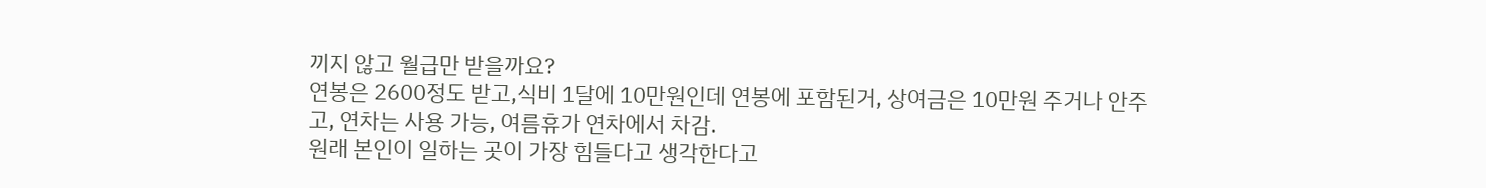끼지 않고 월급만 받을까요?
연봉은 2600정도 받고,식비 1달에 10만원인데 연봉에 포함된거, 상여금은 10만원 주거나 안주고, 연차는 사용 가능, 여름휴가 연차에서 차감.
원래 본인이 일하는 곳이 가장 힘들다고 생각한다고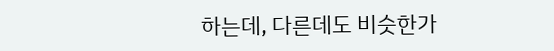하는데, 다른데도 비슷한가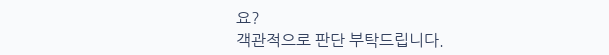요?
객관적으로 판단 부탁드립니다.